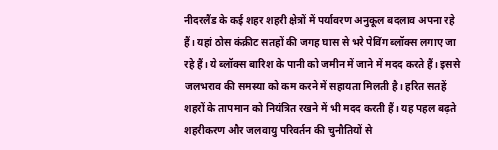नीदरलैंड के कई शहर शहरी क्षेत्रों में पर्यावरण अनुकूल बदलाव अपना रहे हैं। यहां ठोस कंक्रीट सतहों की जगह घास से भरे पेविंग ब्लॉक्स लगाए जा रहे हैं। ये ब्लॉक्स बारिश के पानी को जमीन में जाने में मदद करते हैं। इससे जलभराव की समस्या को कम करने में सहायता मिलती है। हरित सतहें शहरों के तापमान को नियंत्रित रखने में भी मदद करती हैं। यह पहल बढ़ते शहरीकरण और जलवायु परिवर्तन की चुनौतियों से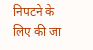निपटने के लिए की जा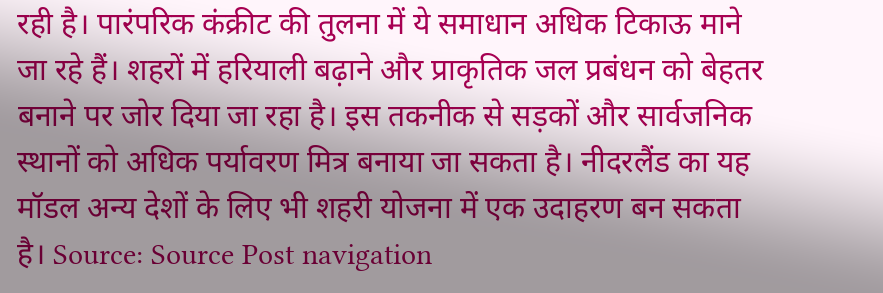रही है। पारंपरिक कंक्रीट की तुलना में ये समाधान अधिक टिकाऊ माने जा रहे हैं। शहरों में हरियाली बढ़ाने और प्राकृतिक जल प्रबंधन को बेहतर बनाने पर जोर दिया जा रहा है। इस तकनीक से सड़कों और सार्वजनिक स्थानों को अधिक पर्यावरण मित्र बनाया जा सकता है। नीदरलैंड का यह मॉडल अन्य देशों के लिए भी शहरी योजना में एक उदाहरण बन सकता है। Source: Source Post navigation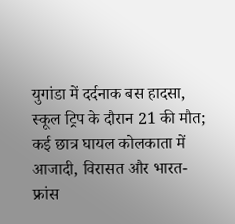युगांडा में दर्दनाक बस हादसा, स्कूल ट्रिप के दौरान 21 की मौत; कई छात्र घायल कोलकाता में आजादी, विरासत और भारत-फ्रांस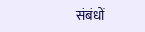संबंधों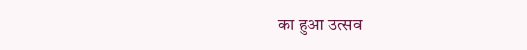का हुआ उत्सव